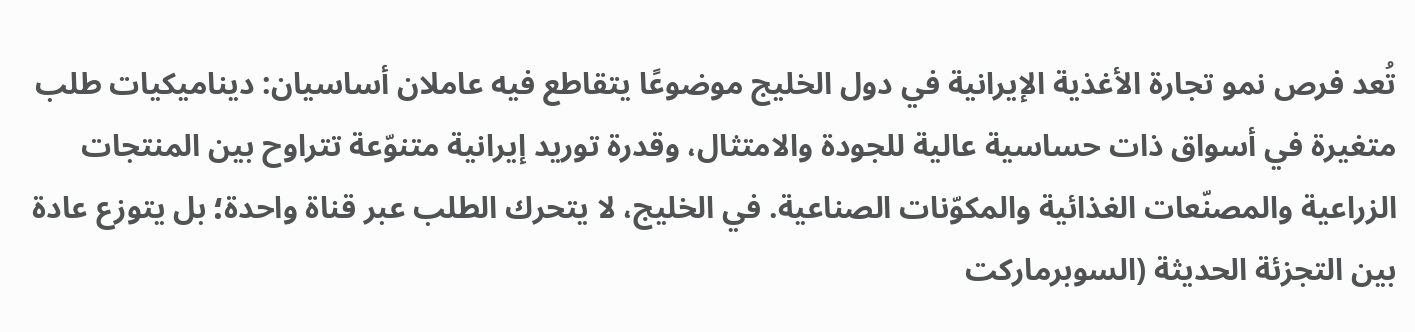تُعد فرص نمو تجارة الأغذية الإيرانية في دول الخليج موضوعًا يتقاطع فيه عاملان أساسيان: ديناميكيات طلب متغيرة في أسواق ذات حساسية عالية للجودة والامتثال، وقدرة توريد إيرانية متنوّعة تتراوح بين المنتجات الزراعية والمصنّعات الغذائية والمكوّنات الصناعية. في الخليج، لا يتحرك الطلب عبر قناة واحدة؛ بل يتوزع عادة بين التجزئة الحديثة (السوبرماركت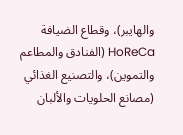والهايبر)، وقطاع الضيافة HoReCa (الفنادق والمطاعم والتموين)، والتصنيع الغذائي (مصانع الحلويات والألبان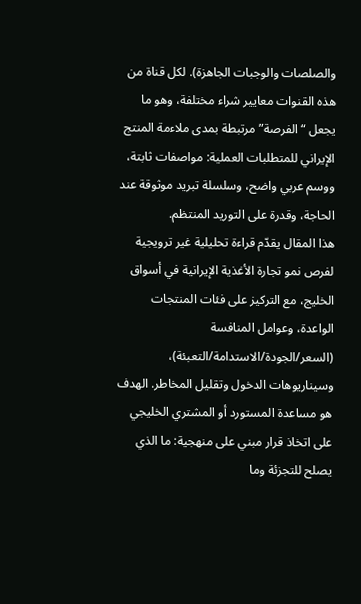والصلصات والوجبات الجاهزة). لكل قناة من هذه القنوات معايير شراء مختلفة، وهو ما يجعل “الفرصة” مرتبطة بمدى ملاءمة المنتج الإيراني للمتطلبات العملية: مواصفات ثابتة، ووسم عربي واضح، وسلسلة تبريد موثوقة عند الحاجة، وقدرة على التوريد المنتظم.
هذا المقال يقدّم قراءة تحليلية غير ترويجية لفرص نمو تجارة الأغذية الإيرانية في أسواق الخليج، مع التركيز على فئات المنتجات الواعدة، وعوامل المنافسة (السعر/الجودة/الاستدامة/التعبئة)، وسيناريوهات الدخول وتقليل المخاطر. الهدف هو مساعدة المستورد أو المشتري الخليجي على اتخاذ قرار مبني على منهجية: ما الذي يصلح للتجزئة وما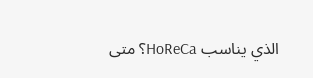الذي يناسب HoReCa؟ متى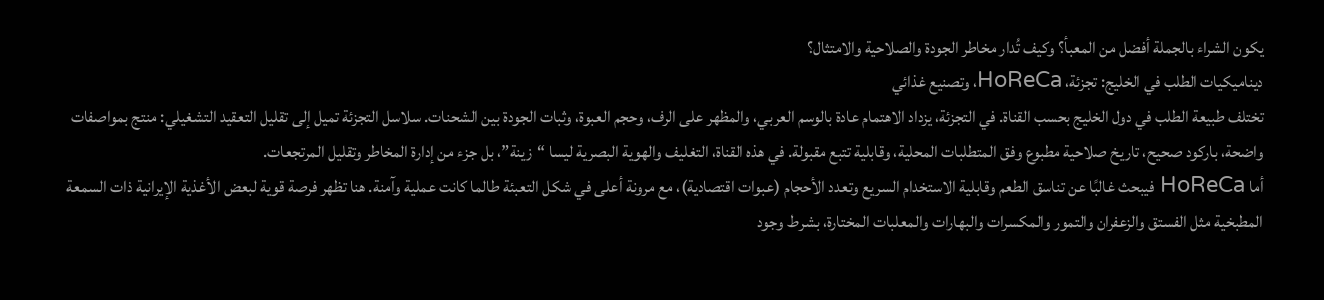يكون الشراء بالجملة أفضل من المعبأ؟ وكيف تُدار مخاطر الجودة والصلاحية والامتثال؟
ديناميكيات الطلب في الخليج: تجزئة، HoReCa، وتصنيع غذائي
تختلف طبيعة الطلب في دول الخليج بحسب القناة. في التجزئة، يزداد الاهتمام عادة بالوسم العربي، والمظهر على الرف، وحجم العبوة، وثبات الجودة بين الشحنات. سلاسل التجزئة تميل إلى تقليل التعقيد التشغيلي: منتج بمواصفات واضحة، باركود صحيح، تاريخ صلاحية مطبوع وفق المتطلبات المحلية، وقابلية تتبع مقبولة. في هذه القناة، التغليف والهوية البصرية ليسا “زينة”، بل جزء من إدارة المخاطر وتقليل المرتجعات.
أما HoReCa فيبحث غالبًا عن تناسق الطعم وقابلية الاستخدام السريع وتعدد الأحجام (عبوات اقتصادية)، مع مرونة أعلى في شكل التعبئة طالما كانت عملية وآمنة. هنا تظهر فرصة قوية لبعض الأغذية الإيرانية ذات السمعة المطبخية مثل الفستق والزعفران والتمور والمكسرات والبهارات والمعلبات المختارة، بشرط وجود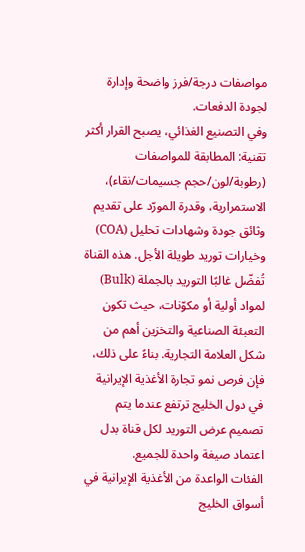مواصفات درجة/فرز واضحة وإدارة لجودة الدفعات.
وفي التصنيع الغذائي، يصبح القرار أكثر تقنية: المطابقة للمواصفات (رطوبة/لون/حجم جسيمات/نقاء)، الاستمرارية، وقدرة المورّد على تقديم وثائق جودة وشهادات تحليل (COA) وخيارات توريد طويلة الأجل. هذه القناة تُفضّل غالبًا التوريد بالجملة (Bulk) لمواد أولية أو مكوّنات، حيث تكون التعبئة الصناعية والتخزين أهم من شكل العلامة التجارية. بناءً على ذلك، فإن فرص نمو تجارة الأغذية الإيرانية في دول الخليج ترتفع عندما يتم تصميم عرض التوريد لكل قناة بدل اعتماد صيغة واحدة للجميع.
الفئات الواعدة من الأغذية الإيرانية في أسواق الخليج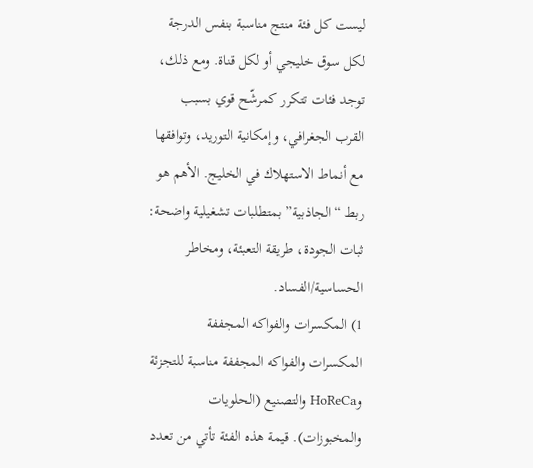ليست كل فئة منتج مناسبة بنفس الدرجة لكل سوق خليجي أو لكل قناة. ومع ذلك، توجد فئات تتكرر كمرشّح قوي بسبب القرب الجغرافي، وإمكانية التوريد، وتوافقها مع أنماط الاستهلاك في الخليج. الأهم هو ربط “الجاذبية” بمتطلبات تشغيلية واضحة: ثبات الجودة، طريقة التعبئة، ومخاطر الحساسية/الفساد.
1) المكسرات والفواكه المجففة
المكسرات والفواكه المجففة مناسبة للتجزئة وHoReCa والتصنيع (الحلويات والمخبوزات). قيمة هذه الفئة تأتي من تعدد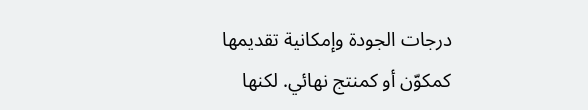درجات الجودة وإمكانية تقديمها كمكوّن أو كمنتج نهائي. لكنها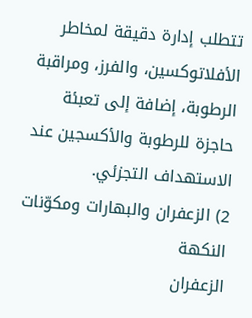تتطلب إدارة دقيقة لمخاطر الأفلاتوكسين، والفرز، ومراقبة الرطوبة، إضافة إلى تعبئة حاجزة للرطوبة والأكسجين عند الاستهداف التجزئي.
2) الزعفران والبهارات ومكوّنات النكهة
الزعفران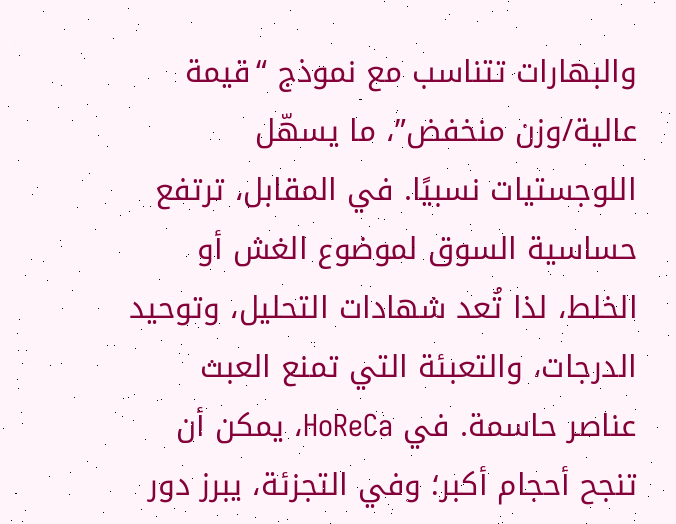والبهارات تتناسب مع نموذج “قيمة عالية/وزن منخفض”، ما يسهّل اللوجستيات نسبيًا. في المقابل، ترتفع حساسية السوق لموضوع الغش أو الخلط، لذا تُعد شهادات التحليل، وتوحيد الدرجات، والتعبئة التي تمنع العبث عناصر حاسمة. في HoReCa، يمكن أن تنجح أحجام أكبر؛ وفي التجزئة، يبرز دور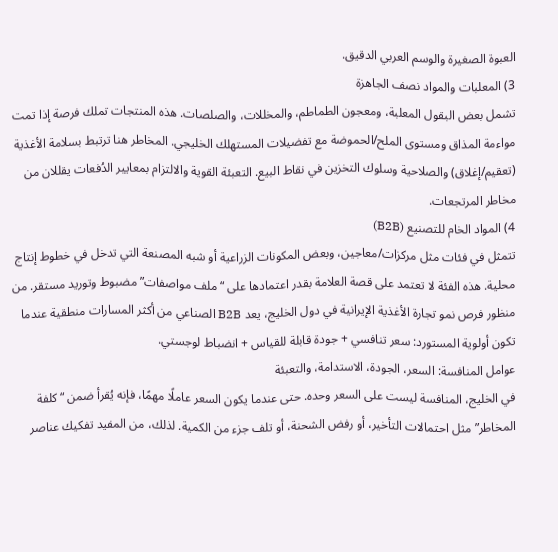العبوة الصغيرة والوسم العربي الدقيق.
3) المعلبات والمواد نصف الجاهزة
تشمل بعض البقول المعلبة، ومعجون الطماطم، والمخللات، والصلصات. هذه المنتجات تملك فرصة إذا تمت مواءمة المذاق ومستوى الملح/الحموضة مع تفضيلات المستهلك الخليجي. المخاطر هنا ترتبط بسلامة الأغذية (تعقيم/إغلاق) والصلاحية وسلوك التخزين في نقاط البيع. التعبئة القوية والالتزام بمعايير الدُفعات يقللان من مخاطر المرتجعات.
4) المواد الخام للتصنيع (B2B)
تتمثل في فئات مثل مركزات/معاجين، وبعض المكونات الزراعية أو شبه المصنعة التي تدخل في خطوط إنتاج محلية. هذه الفئة لا تعتمد على قصة العلامة بقدر اعتمادها على “ملف مواصفات” مضبوط وتوريد مستقر. من منظور فرص نمو تجارة الأغذية الإيرانية في دول الخليج، يعد B2B الصناعي من أكثر المسارات منطقية عندما تكون أولوية المستورد: سعر تنافسي + جودة قابلة للقياس + انضباط لوجستي.
عوامل المنافسة: السعر، الجودة، الاستدامة، والتعبئة
في الخليج، المنافسة ليست على السعر وحده. حتى عندما يكون السعر عاملًا مهمًا، فإنه يُقرأ ضمن “كلفة المخاطر” مثل احتمالات التأخير، أو رفض الشحنة، أو تلف جزء من الكمية. لذلك، من المفيد تفكيك عناصر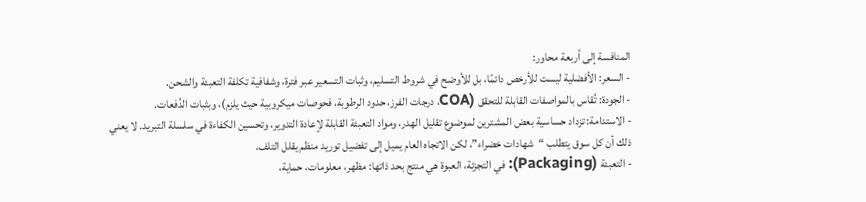المنافسة إلى أربعة محاور:
- السعر: الأفضلية ليست للأرخص دائمًا، بل للأوضح في شروط التسليم، وثبات التسعير عبر فترة، وشفافية تكلفة التعبئة والشحن.
- الجودة: تُقاس بالمواصفات القابلة للتحقق (COA، درجات الفرز، حدود الرطوبة، فحوصات ميكروبية حيث يلزم)، وبثبات الدُفعات.
- الاستدامة: تزداد حساسية بعض المشترين لموضوع تقليل الهدر، ومواد التعبئة القابلة لإعادة التدوير، وتحسين الكفاءة في سلسلة التبريد. لا يعني ذلك أن كل سوق يتطلب “شهادات خضراء”، لكن الاتجاه العام يميل إلى تفضيل توريد منظم يقلل التلف.
- التعبئة (Packaging): في التجزئة، العبوة هي منتج بحد ذاتها: مظهر، معلومات، حماية،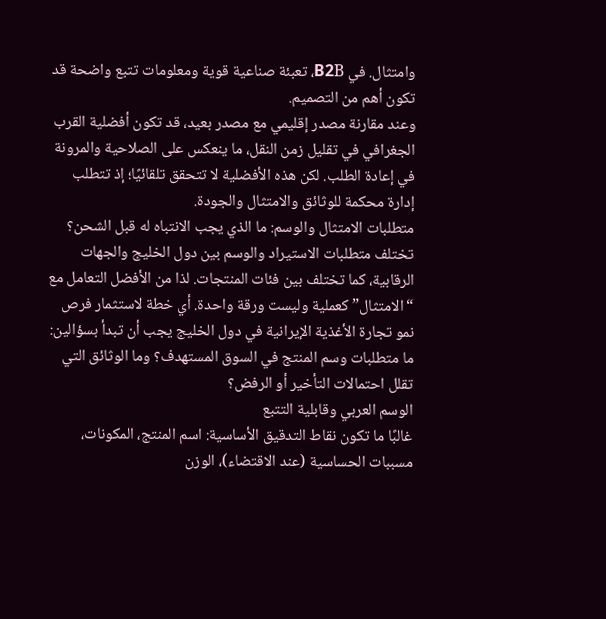وامتثال. في B2B، تعبئة صناعية قوية ومعلومات تتبع واضحة قد تكون أهم من التصميم.
وعند مقارنة مصدر إقليمي مع مصدر بعيد، قد تكون أفضلية القرب الجغرافي في تقليل زمن النقل، ما ينعكس على الصلاحية والمرونة في إعادة الطلب. لكن هذه الأفضلية لا تتحقق تلقائيًا؛ إذ تتطلب إدارة محكمة للوثائق والامتثال والجودة.
متطلبات الامتثال والوسم: ما الذي يجب الانتباه له قبل الشحن؟
تختلف متطلبات الاستيراد والوسم بين دول الخليج والجهات الرقابية، كما تختلف بين فئات المنتجات. لذا من الأفضل التعامل مع “الامتثال” كعملية وليست ورقة واحدة. أي خطة لاستثمار فرص نمو تجارة الأغذية الإيرانية في دول الخليج يجب أن تبدأ بسؤالين: ما متطلبات وسم المنتج في السوق المستهدف؟ وما الوثائق التي تقلل احتمالات التأخير أو الرفض؟
الوسم العربي وقابلية التتبع
غالبًا ما تكون نقاط التدقيق الأساسية: اسم المنتج، المكونات، مسببات الحساسية (عند الاقتضاء)، الوزن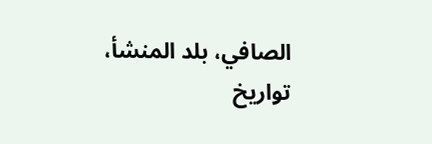الصافي، بلد المنشأ، تواريخ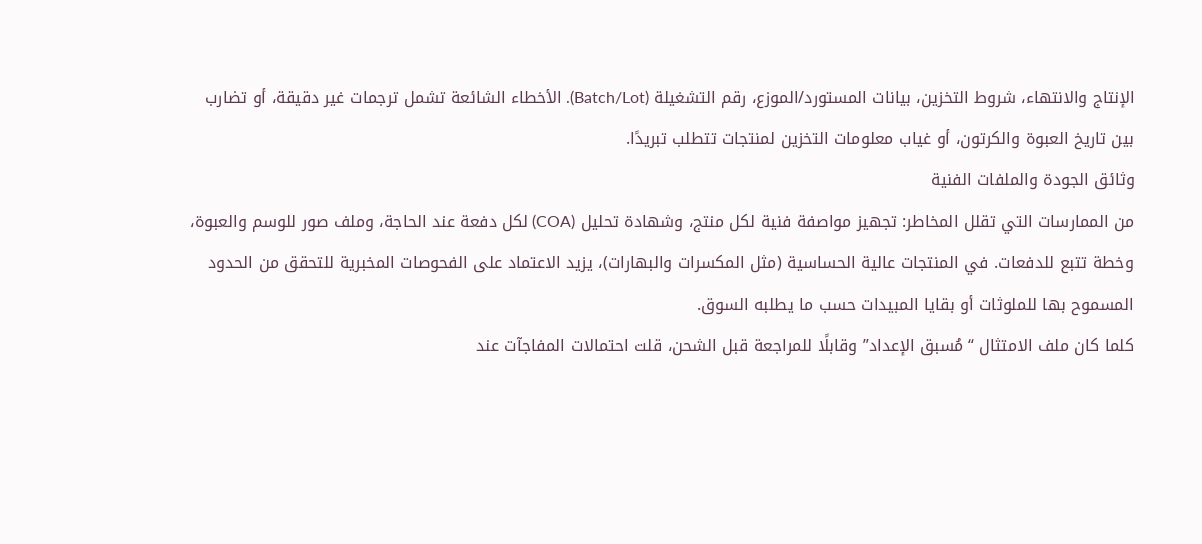الإنتاج والانتهاء، شروط التخزين، بيانات المستورد/الموزع، رقم التشغيلة (Batch/Lot). الأخطاء الشائعة تشمل ترجمات غير دقيقة، أو تضارب بين تاريخ العبوة والكرتون، أو غياب معلومات التخزين لمنتجات تتطلب تبريدًا.
وثائق الجودة والملفات الفنية
من الممارسات التي تقلل المخاطر: تجهيز مواصفة فنية لكل منتج، وشهادة تحليل (COA) لكل دفعة عند الحاجة، وملف صور للوسم والعبوة، وخطة تتبع للدفعات. في المنتجات عالية الحساسية (مثل المكسرات والبهارات)، يزيد الاعتماد على الفحوصات المخبرية للتحقق من الحدود المسموح بها للملوثات أو بقايا المبيدات حسب ما يطلبه السوق.
كلما كان ملف الامتثال “مُسبق الإعداد” وقابلًا للمراجعة قبل الشحن، قلت احتمالات المفاجآت عند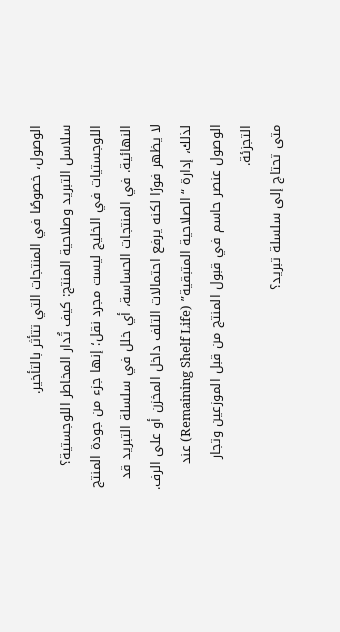الوصول، خصوصًا في المنتجات التي تتأثر بالتأخير.
سلاسل التبريد وصلاحية المنتج: كيف تُدار المخاطر اللوجستية؟
اللوجستيات في الخليج ليست مجرد نقل؛ إنها جزء من جودة المنتج النهائية. في المنتجات الحساسة، أي خلل في سلسلة التبريد قد لا يظهر فورًا لكنه يرفع احتمالات التلف داخل المخزن أو على الرف. لذلك، إدارة “الصلاحية المتبقية” (Remaining Shelf Life) عند الوصول عنصر حاسم في قبول المنتج من قبل الموزعين وتجار التجزئة.
متى تحتاج إلى سلسلة تبريد؟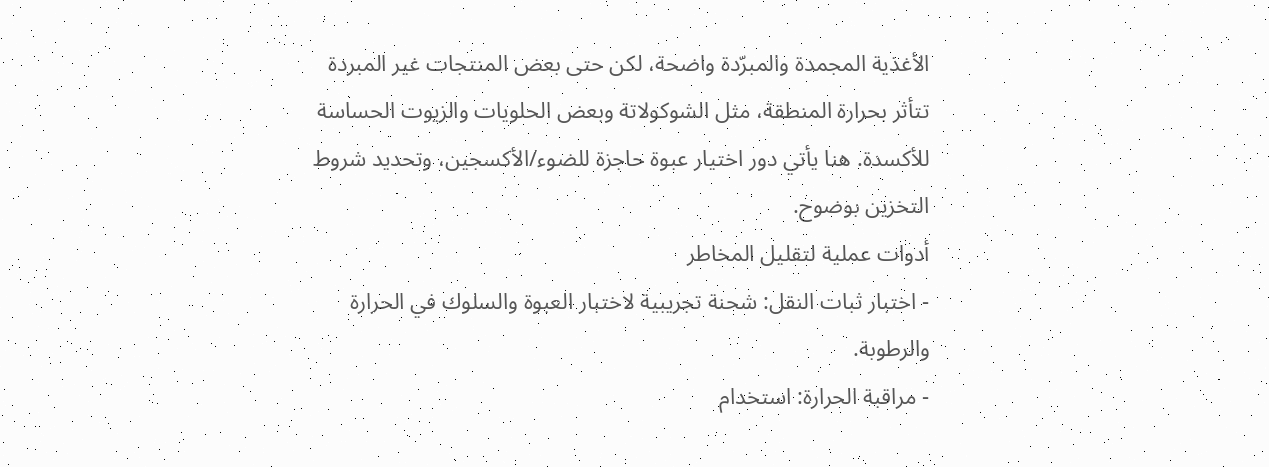الأغذية المجمدة والمبرّدة واضحة، لكن حتى بعض المنتجات غير المبردة تتأثر بحرارة المنطقة، مثل الشوكولاتة وبعض الحلويات والزيوت الحساسة للأكسدة. هنا يأتي دور اختيار عبوة حاجزة للضوء/الأكسجين، وتحديد شروط التخزين بوضوح.
أدوات عملية لتقليل المخاطر
- اختبار ثبات النقل: شحنة تجريبية لاختبار العبوة والسلوك في الحرارة والرطوبة.
- مراقبة الحرارة: استخدام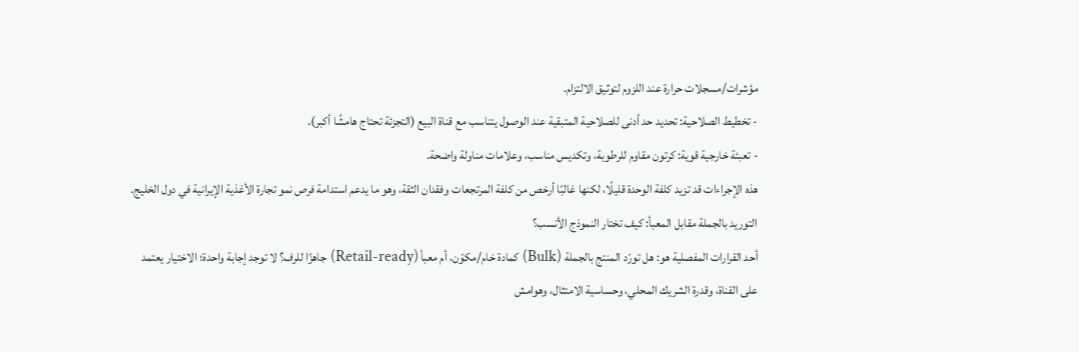مؤشرات/مسجلات حرارة عند اللزوم لتوثيق الالتزام.
- تخطيط الصلاحية: تحديد حد أدنى للصلاحية المتبقية عند الوصول يتناسب مع قناة البيع (التجزئة تحتاج هامشًا أكبر).
- تعبئة خارجية قوية: كرتون مقاوم للرطوبة، وتكديس مناسب، وعلامات مناولة واضحة.
هذه الإجراءات قد تزيد كلفة الوحدة قليلًا، لكنها غالبًا أرخص من كلفة المرتجعات وفقدان الثقة، وهو ما يدعم استدامة فرص نمو تجارة الأغذية الإيرانية في دول الخليج.
التوريد بالجملة مقابل المعبأ: كيف تختار النموذج الأنسب؟
أحد القرارات المفصلية هو: هل تورّد المنتج بالجملة (Bulk) كمادة خام/مكوّن، أم معبأ (Retail-ready) جاهزًا للرف؟ لا توجد إجابة واحدة؛ الاختيار يعتمد على القناة، وقدرة الشريك المحلي، وحساسية الامتثال، وهوامش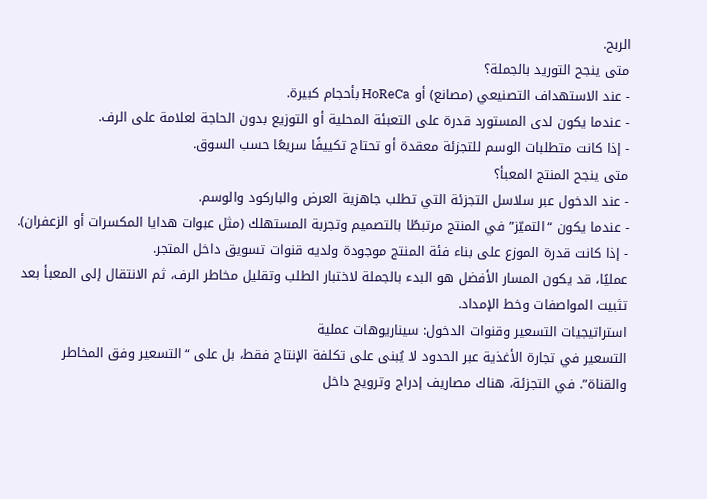الربح.
متى ينجح التوريد بالجملة؟
- عند الاستهداف التصنيعي (مصانع) أو HoReCa بأحجام كبيرة.
- عندما يكون لدى المستورد قدرة على التعبئة المحلية أو التوزيع بدون الحاجة لعلامة على الرف.
- إذا كانت متطلبات الوسم للتجزئة معقدة أو تحتاج تكييفًا سريعًا حسب السوق.
متى ينجح المنتج المعبأ؟
- عند الدخول عبر سلاسل التجزئة التي تطلب جاهزية العرض والباركود والوسم.
- عندما يكون “التميّز” في المنتج مرتبطًا بالتصميم وتجربة المستهلك (مثل عبوات هدايا المكسرات أو الزعفران).
- إذا كانت قدرة الموزع على بناء فئة المنتج موجودة ولديه قنوات تسويق داخل المتجر.
عمليًا، قد يكون المسار الأفضل هو البدء بالجملة لاختبار الطلب وتقليل مخاطر الرف، ثم الانتقال إلى المعبأ بعد تثبيت المواصفات وخط الإمداد.
استراتيجيات التسعير وقنوات الدخول: سيناريوهات عملية
التسعير في تجارة الأغذية عبر الحدود لا يُبنى على تكلفة الإنتاج فقط، بل على “التسعير وفق المخاطر والقناة”. في التجزئة، هناك مصاريف إدراج وترويج داخل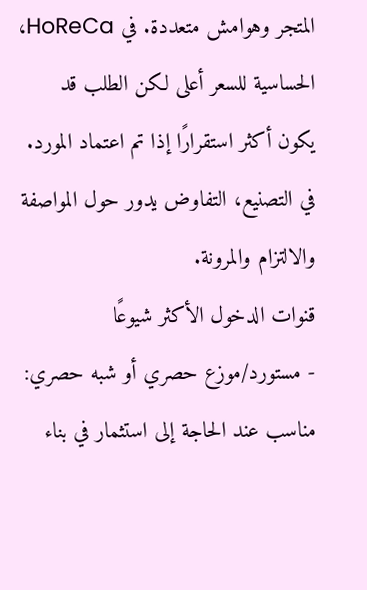المتجر وهوامش متعددة. في HoReCa، الحساسية للسعر أعلى لكن الطلب قد يكون أكثر استقرارًا إذا تم اعتماد المورد. في التصنيع، التفاوض يدور حول المواصفة والالتزام والمرونة.
قنوات الدخول الأكثر شيوعًا
- مستورد/موزع حصري أو شبه حصري: مناسب عند الحاجة إلى استثمار في بناء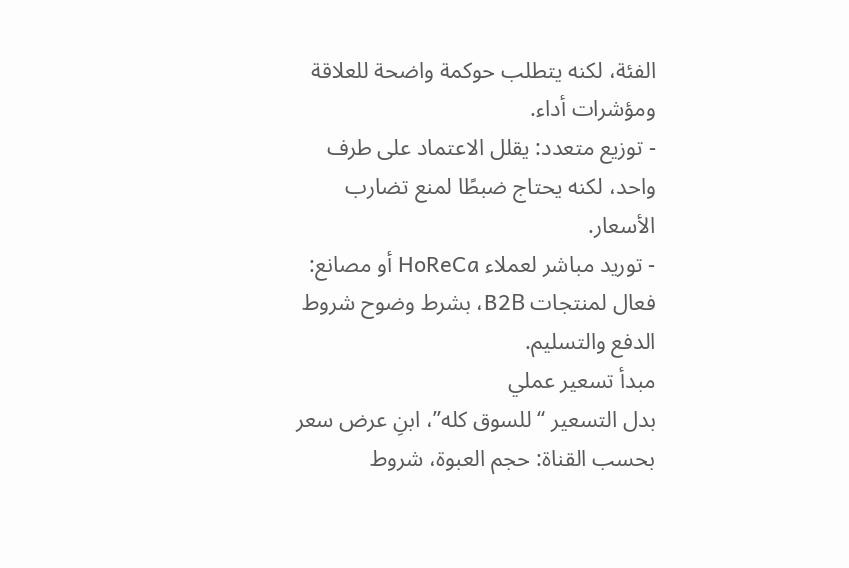الفئة، لكنه يتطلب حوكمة واضحة للعلاقة ومؤشرات أداء.
- توزيع متعدد: يقلل الاعتماد على طرف واحد، لكنه يحتاج ضبطًا لمنع تضارب الأسعار.
- توريد مباشر لعملاء HoReCa أو مصانع: فعال لمنتجات B2B، بشرط وضوح شروط الدفع والتسليم.
مبدأ تسعير عملي
بدل التسعير “للسوق كله”، ابنِ عرض سعر بحسب القناة: حجم العبوة، شروط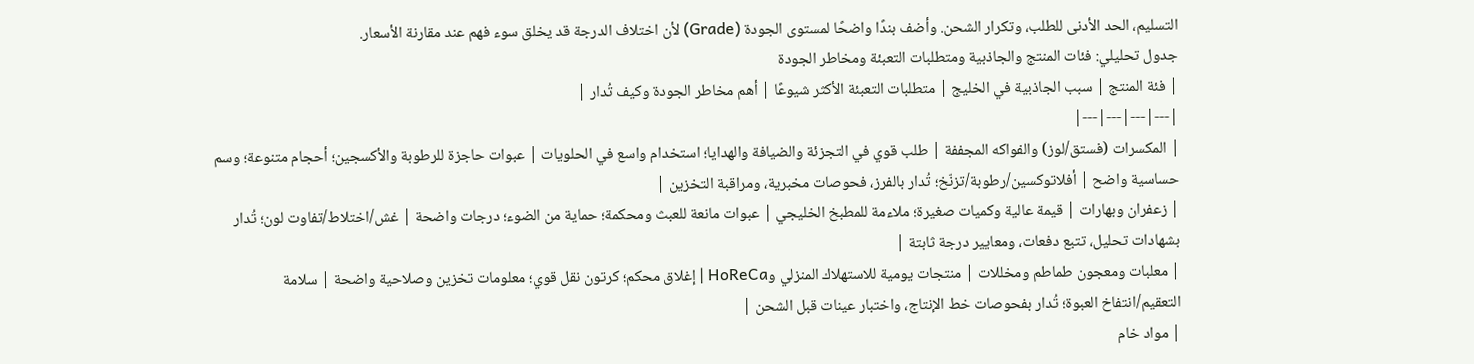التسليم، الحد الأدنى للطلب، وتكرار الشحن. وأضف بندًا واضحًا لمستوى الجودة (Grade) لأن اختلاف الدرجة قد يخلق سوء فهم عند مقارنة الأسعار.
جدول تحليلي: فئات المنتج والجاذبية ومتطلبات التعبئة ومخاطر الجودة
| فئة المنتج | سبب الجاذبية في الخليج | متطلبات التعبئة الأكثر شيوعًا | أهم مخاطر الجودة وكيف تُدار |
|---|---|---|---|
| المكسرات (فستق/لوز) والفواكه المجففة | طلب قوي في التجزئة والضيافة والهدايا؛ استخدام واسع في الحلويات | عبوات حاجزة للرطوبة والأكسجين؛ أحجام متنوعة؛ وسم حساسية واضح | أفلاتوكسين/رطوبة/تزنّخ؛ تُدار بالفرز، فحوصات مخبرية، ومراقبة التخزين |
| زعفران وبهارات | قيمة عالية وكميات صغيرة؛ ملاءمة للمطبخ الخليجي | عبوات مانعة للعبث ومحكمة؛ حماية من الضوء؛ درجات واضحة | غش/اختلاط/تفاوت لون؛ تُدار بشهادات تحليل، تتبع دفعات، ومعايير درجة ثابتة |
| معلبات ومعجون طماطم ومخللات | منتجات يومية للاستهلاك المنزلي وHoReCa | إغلاق محكم؛ كرتون نقل قوي؛ معلومات تخزين وصلاحية واضحة | سلامة التعقيم/انتفاخ العبوة؛ تُدار بفحوصات خط الإنتاج، واختبار عينات قبل الشحن |
| مواد خام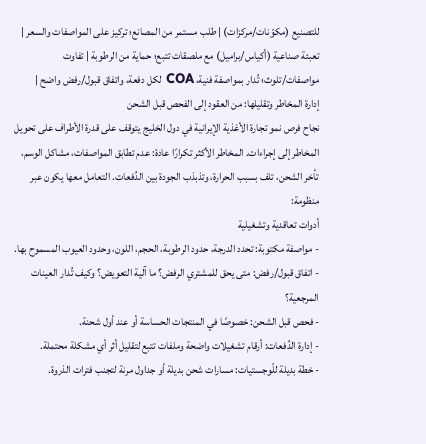للتصنيع (مكوّنات/مركزات) | طلب مستمر من المصانع؛ تركيز على المواصفات والسعر | تعبئة صناعية (أكياس/براميل) مع ملصقات تتبع؛ حماية من الرطوبة | تفاوت مواصفات/تلوث؛ تُدار بمواصفة فنية، COA لكل دفعة، واتفاق قبول/رفض واضح |
إدارة المخاطر وتقليلها: من العقود إلى الفحص قبل الشحن
نجاح فرص نمو تجارة الأغذية الإيرانية في دول الخليج يتوقف على قدرة الأطراف على تحويل المخاطر إلى إجراءات. المخاطر الأكثر تكرارًا عادة: عدم تطابق المواصفات، مشاكل الوسم، تأخر الشحن، تلف بسبب الحرارة، وتذبذب الجودة بين الدُفعات. التعامل معها يكون عبر منظومة:
أدوات تعاقدية وتشغيلية
- مواصفة مكتوبة: تحدد الدرجة، حدود الرطوبة، الحجم، اللون، وحدود العيوب المسموح بها.
- اتفاق قبول/رفض: متى يحق للمشتري الرفض؟ ما آلية التعويض؟ وكيف تُدار العينات المرجعية؟
- فحص قبل الشحن: خصوصًا في المنتجات الحساسة أو عند أول شحنة.
- إدارة الدُفعات: أرقام تشغيلات واضحة وملفات تتبع لتقليل أثر أي مشكلة محتملة.
- خطة بديلة للّوجستيات: مسارات شحن بديلة أو جداول مرنة لتجنب فترات الذروة.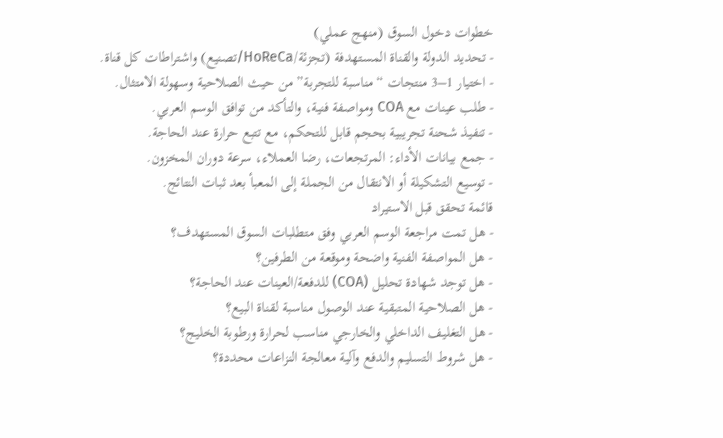خطوات دخول السوق (منهج عملي)
- تحديد الدولة والقناة المستهدفة (تجزئة/HoReCa/تصنيع) واشتراطات كل قناة.
- اختيار 1–3 منتجات “مناسبة للتجربة” من حيث الصلاحية وسهولة الامتثال.
- طلب عينات مع COA ومواصفة فنية، والتأكد من توافق الوسم العربي.
- تنفيذ شحنة تجريبية بحجم قابل للتحكم، مع تتبع حرارة عند الحاجة.
- جمع بيانات الأداء: المرتجعات، رضا العملاء، سرعة دوران المخزون.
- توسيع التشكيلة أو الانتقال من الجملة إلى المعبأ بعد ثبات النتائج.
قائمة تحقق قبل الاستيراد
- هل تمت مراجعة الوسم العربي وفق متطلبات السوق المستهدف؟
- هل المواصفة الفنية واضحة وموقعة من الطرفين؟
- هل توجد شهادة تحليل (COA) للدفعة/العينات عند الحاجة؟
- هل الصلاحية المتبقية عند الوصول مناسبة لقناة البيع؟
- هل التغليف الداخلي والخارجي مناسب لحرارة ورطوبة الخليج؟
- هل شروط التسليم والدفع وآلية معالجة النزاعات محددة؟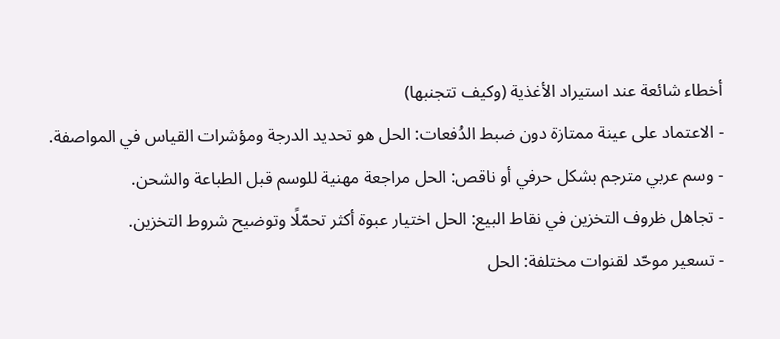أخطاء شائعة عند استيراد الأغذية (وكيف تتجنبها)
- الاعتماد على عينة ممتازة دون ضبط الدُفعات: الحل هو تحديد الدرجة ومؤشرات القياس في المواصفة.
- وسم عربي مترجم بشكل حرفي أو ناقص: الحل مراجعة مهنية للوسم قبل الطباعة والشحن.
- تجاهل ظروف التخزين في نقاط البيع: الحل اختيار عبوة أكثر تحمّلًا وتوضيح شروط التخزين.
- تسعير موحّد لقنوات مختلفة: الحل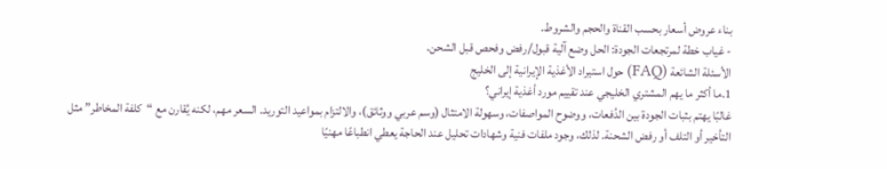بناء عروض أسعار بحسب القناة والحجم والشروط.
- غياب خطة لمرتجعات الجودة: الحل وضع آلية قبول/رفض وفحص قبل الشحن.
الأسئلة الشائعة (FAQ) حول استيراد الأغذية الإيرانية إلى الخليج
1.ما أكثر ما يهم المشتري الخليجي عند تقييم مورد أغذية إيراني؟
غالبًا يهتم بثبات الجودة بين الدُفعات، ووضوح المواصفات، وسهولة الامتثال (وسم عربي ووثائق)، والالتزام بمواعيد التوريد. السعر مهم، لكنه يُقارن مع “كلفة المخاطر” مثل التأخير أو التلف أو رفض الشحنة. لذلك، وجود ملفات فنية وشهادات تحليل عند الحاجة يعطي انطباعًا مهنيًا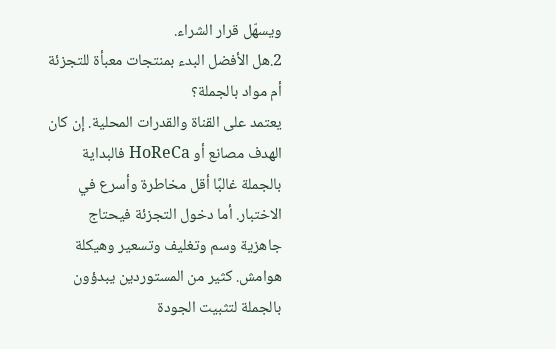ويسهّل قرار الشراء.
2.هل الأفضل البدء بمنتجات معبأة للتجزئة أم مواد بالجملة؟
يعتمد على القناة والقدرات المحلية. إن كان الهدف مصانع أو HoReCa فالبداية بالجملة غالبًا أقل مخاطرة وأسرع في الاختبار. أما دخول التجزئة فيحتاج جاهزية وسم وتغليف وتسعير وهيكلة هوامش. كثير من المستوردين يبدؤون بالجملة لتثبيت الجودة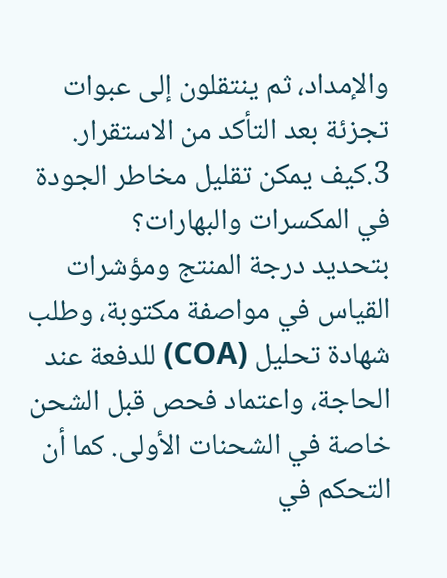والإمداد، ثم ينتقلون إلى عبوات تجزئة بعد التأكد من الاستقرار.
3.كيف يمكن تقليل مخاطر الجودة في المكسرات والبهارات؟
بتحديد درجة المنتج ومؤشرات القياس في مواصفة مكتوبة، وطلب شهادة تحليل (COA) للدفعة عند الحاجة، واعتماد فحص قبل الشحن خاصة في الشحنات الأولى. كما أن التحكم في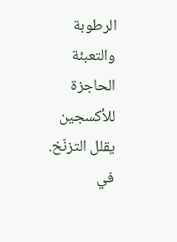الرطوبة والتعبئة الحاجزة للأكسجين يقلل التزنّخ. في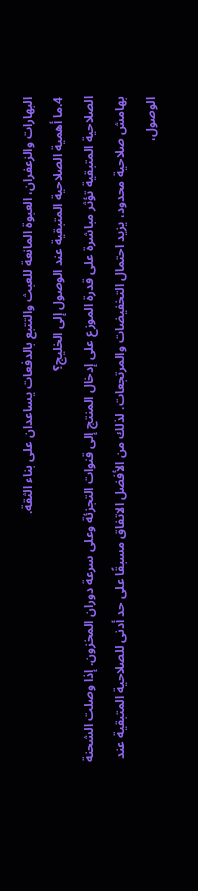البهارات والزعفران، العبوة المانعة للعبث والتتبع بالدفعات يساعدان على بناء الثقة.
4.ما أهمية الصلاحية المتبقية عند الوصول إلى الخليج؟
الصلاحية المتبقية تؤثر مباشرة على قدرة الموزع على إدخال المنتج إلى قنوات التجزئة وعلى سرعة دوران المخزون. إذا وصلت الشحنة بهامش صلاحية محدود، يزيد احتمال التخفيضات والمرتجعات. لذلك من الأفضل الاتفاق مسبقًا على حد أدنى للصلاحية المتبقية عند الوصول،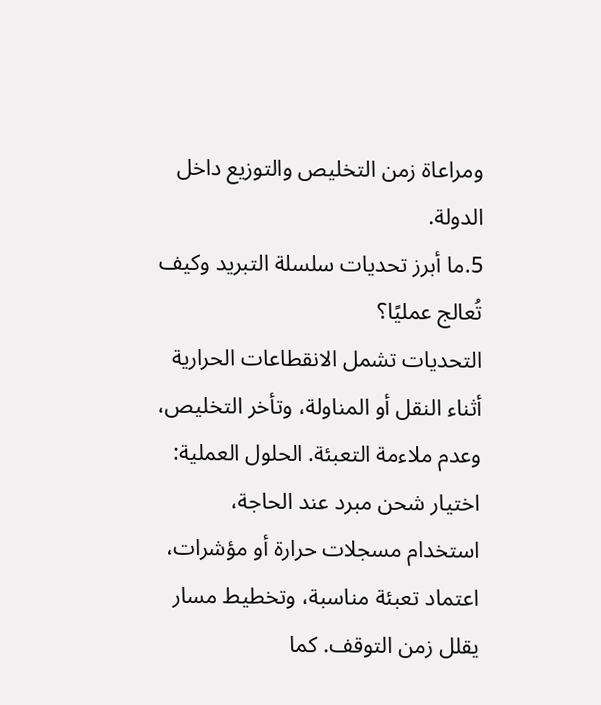ومراعاة زمن التخليص والتوزيع داخل الدولة.
5.ما أبرز تحديات سلسلة التبريد وكيف تُعالج عمليًا؟
التحديات تشمل الانقطاعات الحرارية أثناء النقل أو المناولة، وتأخر التخليص، وعدم ملاءمة التعبئة. الحلول العملية: اختيار شحن مبرد عند الحاجة، استخدام مسجلات حرارة أو مؤشرات، اعتماد تعبئة مناسبة، وتخطيط مسار يقلل زمن التوقف. كما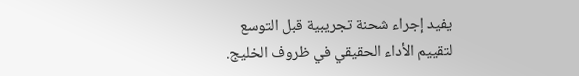يفيد إجراء شحنة تجريبية قبل التوسع لتقييم الأداء الحقيقي في ظروف الخليج.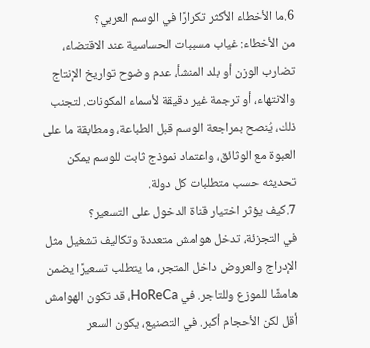6.ما الأخطاء الأكثر تكرارًا في الوسم العربي؟
من الأخطاء: غياب مسببات الحساسية عند الاقتضاء، تضارب الوزن أو بلد المنشأ، عدم وضوح تواريخ الإنتاج والانتهاء، أو ترجمة غير دقيقة لأسماء المكونات. لتجنب ذلك، يُنصح بمراجعة الوسم قبل الطباعة، ومطابقة ما على العبوة مع الوثائق، واعتماد نموذج ثابت للوسم يمكن تحديثه حسب متطلبات كل دولة.
7.كيف يؤثر اختيار قناة الدخول على التسعير؟
في التجزئة، تدخل هوامش متعددة وتكاليف تشغيل مثل الإدراج والعروض داخل المتجر، ما يتطلب تسعيرًا يضمن هامشًا للموزع وللتاجر. في HoReCa، قد تكون الهوامش أقل لكن الأحجام أكبر. في التصنيع، يكون السعر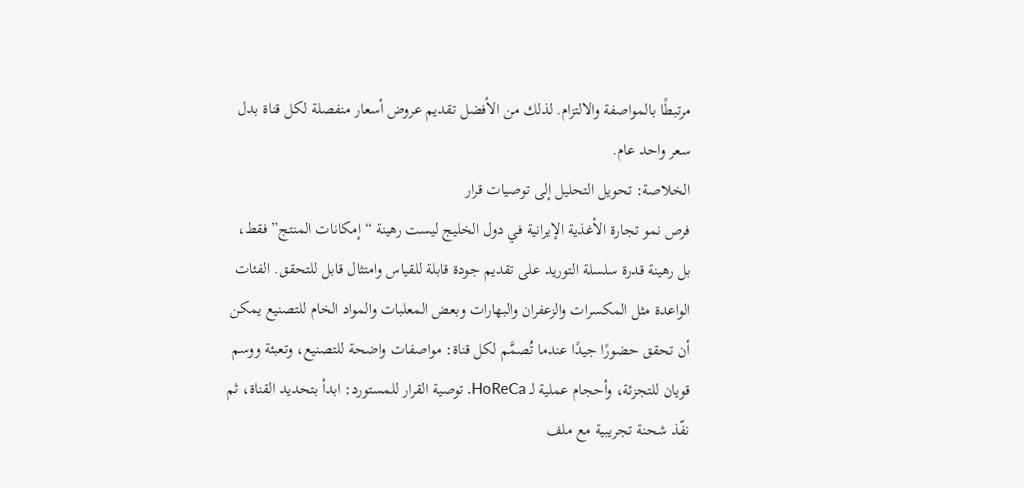مرتبطًا بالمواصفة والالتزام. لذلك من الأفضل تقديم عروض أسعار منفصلة لكل قناة بدل سعر واحد عام.
الخلاصة: تحويل التحليل إلى توصيات قرار
فرص نمو تجارة الأغذية الإيرانية في دول الخليج ليست رهينة “إمكانات المنتج” فقط، بل رهينة قدرة سلسلة التوريد على تقديم جودة قابلة للقياس وامتثال قابل للتحقق. الفئات الواعدة مثل المكسرات والزعفران والبهارات وبعض المعلبات والمواد الخام للتصنيع يمكن أن تحقق حضورًا جيدًا عندما تُصمَّم لكل قناة: مواصفات واضحة للتصنيع، وتعبئة ووسم قويان للتجزئة، وأحجام عملية لـ HoReCa. توصية القرار للمستورد: ابدأ بتحديد القناة، ثم نفّذ شحنة تجريبية مع ملف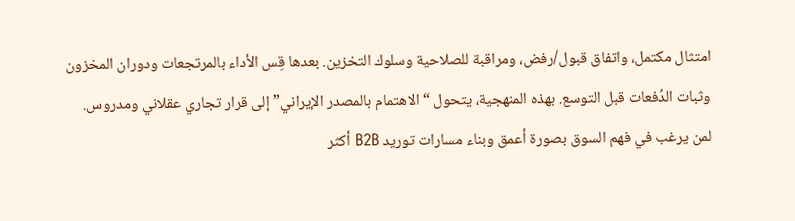امتثال مكتمل، واتفاق قبول/رفض، ومراقبة للصلاحية وسلوك التخزين. بعدها قِس الأداء بالمرتجعات ودوران المخزون وثبات الدُفعات قبل التوسع. بهذه المنهجية، يتحول “الاهتمام بالمصدر الإيراني” إلى قرار تجاري عقلاني ومدروس.
لمن يرغب في فهم السوق بصورة أعمق وبناء مسارات توريد B2B أكثر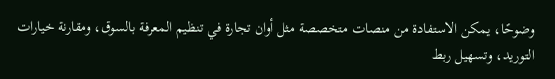وضوحًا، يمكن الاستفادة من منصات متخصصة مثل أوان تجارة في تنظيم المعرفة بالسوق، ومقارنة خيارات التوريد، وتسهيل ربط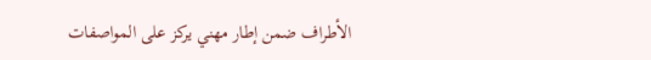الأطراف ضمن إطار مهني يركز على المواصفات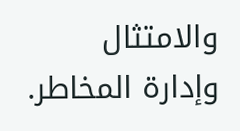والامتثال وإدارة المخاطر.